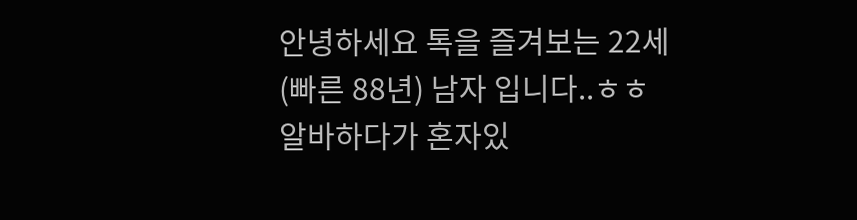안녕하세요 톡을 즐겨보는 22세 (빠른 88년) 남자 입니다..ㅎㅎ
알바하다가 혼자있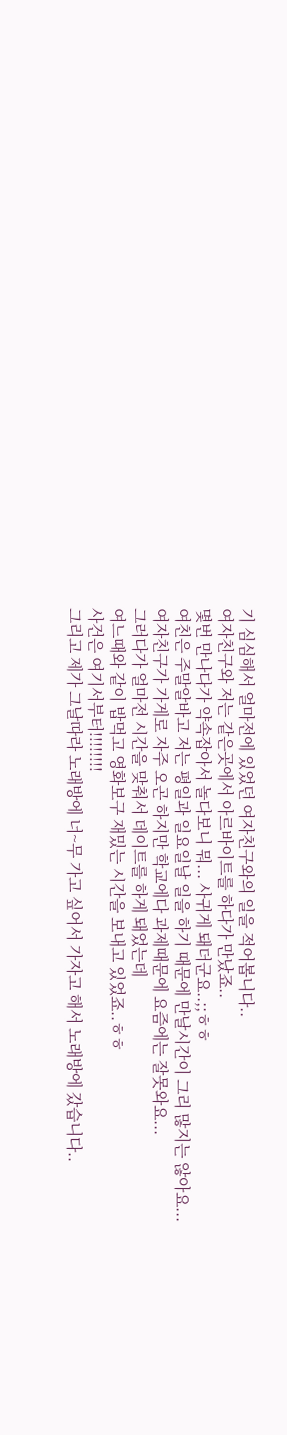기 심심해서 얼마전에 있었던 여자친구와의 일을 적어봅니다..
여자친구와 저는 같은곳에서 아르바이트를 하다가 만났죠..
몇번 만나다가 약속잡아서 놀다보니 뭐... 사귀게 돼더군요..;;ㅎㅎ
여친은 주말알바고 저는 평일과 일요일날 일을 하기 때문에 만날시간이 그리 많지는 않아요...
여자친구가 가게로 자주 오곤 하지만 학교에다 과제때문에 요즘에는 잘못와요...
그러다가 얼마전 시간을 맞춰서 데이트를 하게 돼었는데
여느때와 같이 밥먹고 영화보구 재밌는 시간을 보내고 있었죠..ㅎㅎ
사건은 여기서부터!!!!!!!!
그리고 제가 그날따라 노래방에 너~무 가고 싶어서 가자고 해서 노래방에 갔습니다..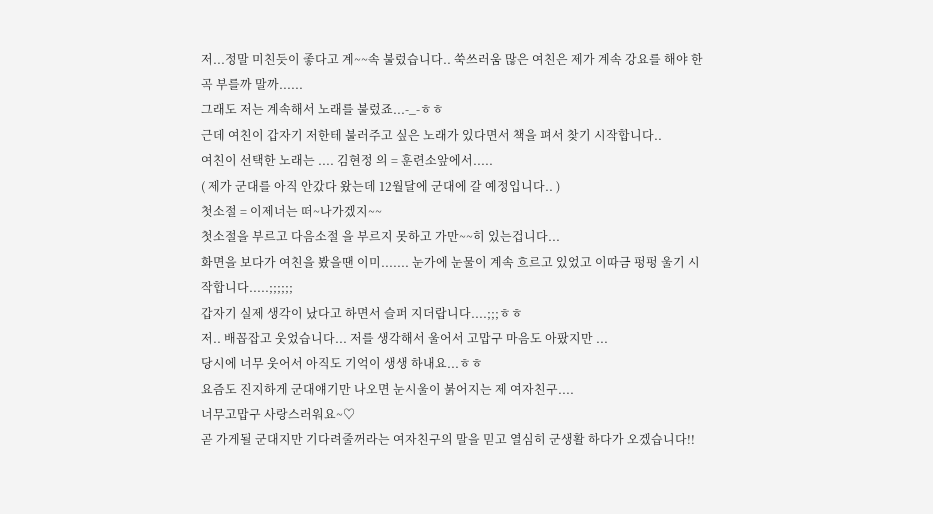저...정말 미친듯이 좋다고 계~~속 불렀습니다.. 쑥쓰러움 많은 여친은 제가 계속 강요를 해야 한곡 부를까 말까......
그래도 저는 계속해서 노래를 불렀죠...-_-ㅎㅎ
근데 여친이 갑자기 저한테 불러주고 싶은 노래가 있다면서 책을 펴서 찾기 시작합니다..
여친이 선택한 노래는 .... 김현정 의 = 훈련소앞에서.....
( 제가 군대를 아직 안갔다 왔는데 12월달에 군대에 갈 예정입니다.. )
첫소절 = 이제너는 떠~나가겠지~~
첫소절을 부르고 다음소절 을 부르지 못하고 가만~~히 있는겁니다...
화면을 보다가 여친을 봤을땐 이미....... 눈가에 눈물이 계속 흐르고 있었고 이따금 펑펑 울기 시작합니다.....;;;;;;
갑자기 실제 생각이 났다고 하면서 슬퍼 지더랍니다....;;;ㅎㅎ
저.. 배꼽잡고 웃었습니다... 저를 생각해서 울어서 고맙구 마음도 아팠지만 ...
당시에 너무 웃어서 아직도 기억이 생생 하내요...ㅎㅎ
요즘도 진지하게 군대얘기만 나오면 눈시울이 붉어지는 제 여자친구....
너무고맙구 사랑스러워요~♡
곧 가게될 군대지만 기다려줄꺼라는 여자친구의 말을 믿고 열심히 군생활 하다가 오겠습니다!!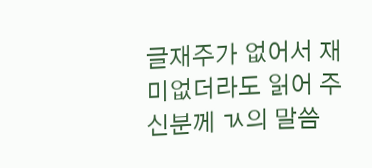글재주가 없어서 재미없더라도 읽어 주신분께 ㄳ의 말씀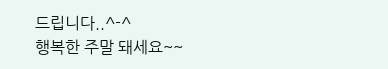드립니다..^-^
행복한 주말 돼세요~~